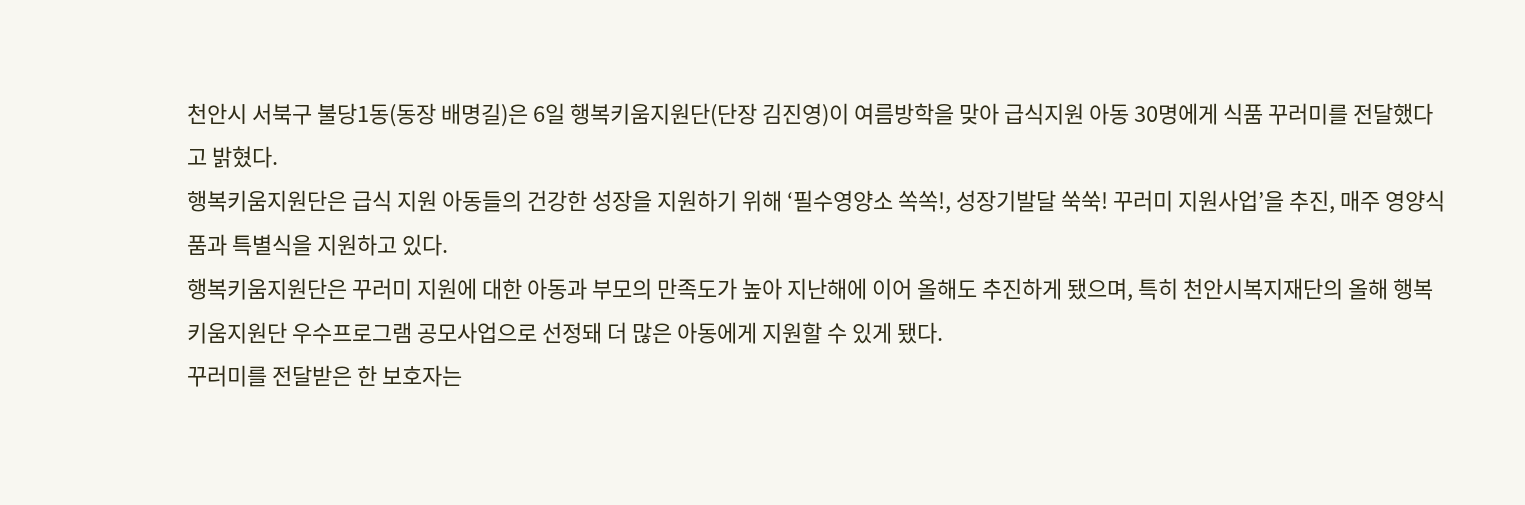천안시 서북구 불당1동(동장 배명길)은 6일 행복키움지원단(단장 김진영)이 여름방학을 맞아 급식지원 아동 30명에게 식품 꾸러미를 전달했다고 밝혔다.
행복키움지원단은 급식 지원 아동들의 건강한 성장을 지원하기 위해 ‘필수영양소 쏙쏙!, 성장기발달 쑥쑥! 꾸러미 지원사업’을 추진, 매주 영양식품과 특별식을 지원하고 있다.
행복키움지원단은 꾸러미 지원에 대한 아동과 부모의 만족도가 높아 지난해에 이어 올해도 추진하게 됐으며, 특히 천안시복지재단의 올해 행복키움지원단 우수프로그램 공모사업으로 선정돼 더 많은 아동에게 지원할 수 있게 됐다.
꾸러미를 전달받은 한 보호자는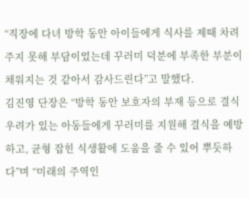“직장에 다녀 방학 동안 아이들에게 식사를 제때 차려주지 못해 부담이었는데 꾸러미 덕분에 부족한 부분이 채워지는 것 같아서 감사드린다”고 말했다.
김진영 단장은 “방학 동안 보호자의 부재 등으로 결식 우려가 있는 아동들에게 꾸러미를 지원해 결식을 예방하고, 균형 잡힌 식생활에 도움을 줄 수 있어 뿌듯하다”며 “미래의 주역인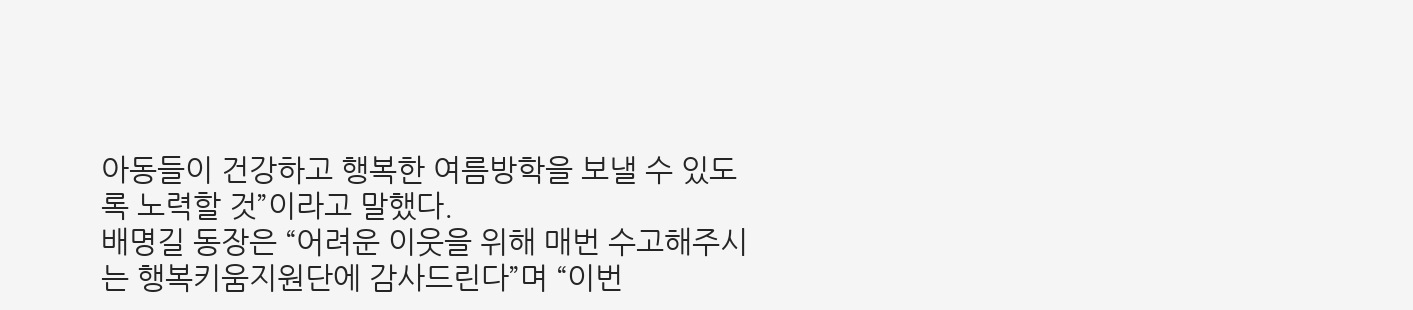아동들이 건강하고 행복한 여름방학을 보낼 수 있도록 노력할 것”이라고 말했다.
배명길 동장은 “어려운 이웃을 위해 매번 수고해주시는 행복키움지원단에 감사드린다”며 “이번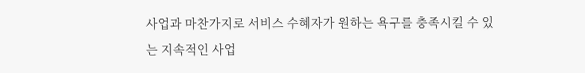사업과 마찬가지로 서비스 수혜자가 원하는 욕구를 충족시킬 수 있는 지속적인 사업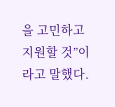을 고민하고 지원할 것”이라고 말했다.